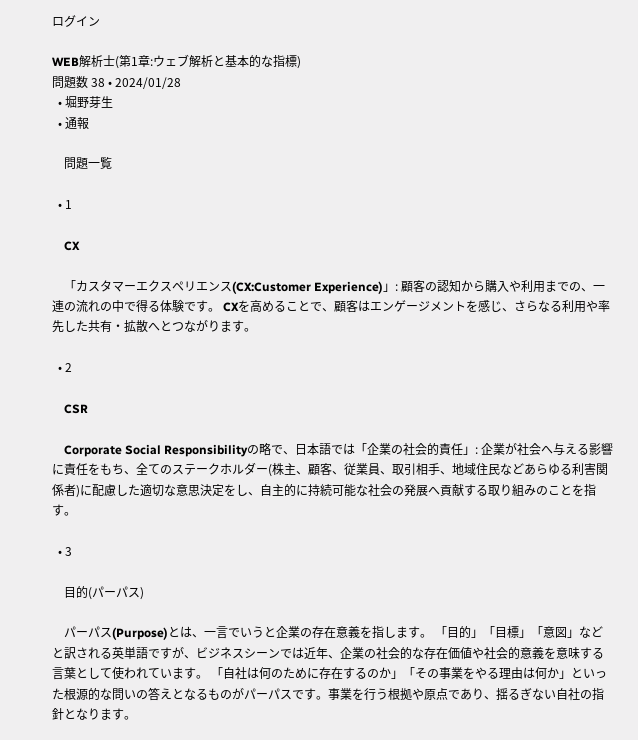ログイン

WEB解析士(第1章:ウェブ解析と基本的な指標)
問題数 38 • 2024/01/28
  • 堀野芽生
  • 通報

    問題一覧

  • 1

    CX

    「カスタマーエクスペリエンス(CX:Customer Experience)」: 顧客の認知から購入や利用までの、一連の流れの中で得る体験です。 CXを高めることで、顧客はエンゲージメントを感じ、さらなる利用や率先した共有・拡散へとつながります。

  • 2

    CSR

    Corporate Social Responsibilityの略で、日本語では「企業の社会的責任」: 企業が社会へ与える影響に責任をもち、全てのステークホルダー(株主、顧客、従業員、取引相手、地域住民などあらゆる利害関係者)に配慮した適切な意思決定をし、自主的に持続可能な社会の発展へ貢献する取り組みのことを指す。

  • 3

    目的(パーパス)

    パーパス(Purpose)とは、一言でいうと企業の存在意義を指します。 「目的」「目標」「意図」などと訳される英単語ですが、ビジネスシーンでは近年、企業の社会的な存在価値や社会的意義を意味する言葉として使われています。 「自社は何のために存在するのか」「その事業をやる理由は何か」といった根源的な問いの答えとなるものがパーパスです。事業を行う根拠や原点であり、揺るぎない自社の指針となります。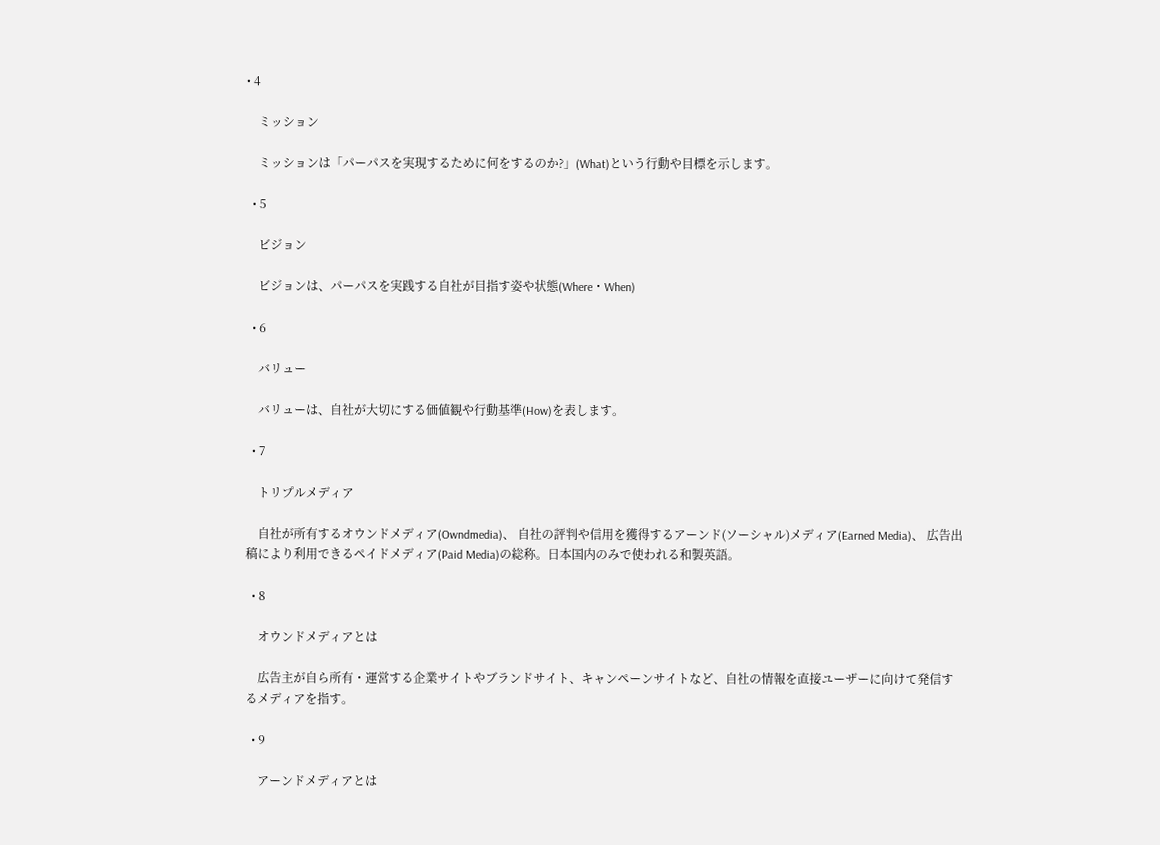• 4

    ミッション

    ミッションは「パーパスを実現するために何をするのか?」(What)という行動や目標を示します。

  • 5

    ビジョン

    ビジョンは、パーパスを実践する自社が目指す姿や状態(Where・When)

  • 6

    バリュー

    バリューは、自社が大切にする価値観や行動基準(How)を表します。

  • 7

    トリプルメディア

    自社が所有するオウンドメディア(Owndmedia)、 自社の評判や信用を獲得するアーンド(ソーシャル)メディア(Earned Media)、 広告出稿により利用できるペイドメディア(Paid Media)の総称。日本国内のみで使われる和製英語。

  • 8

    オウンドメディアとは

    広告主が自ら所有・運営する企業サイトやブランドサイト、キャンペーンサイトなど、自社の情報を直接ユーザーに向けて発信するメディアを指す。

  • 9

    アーンドメディアとは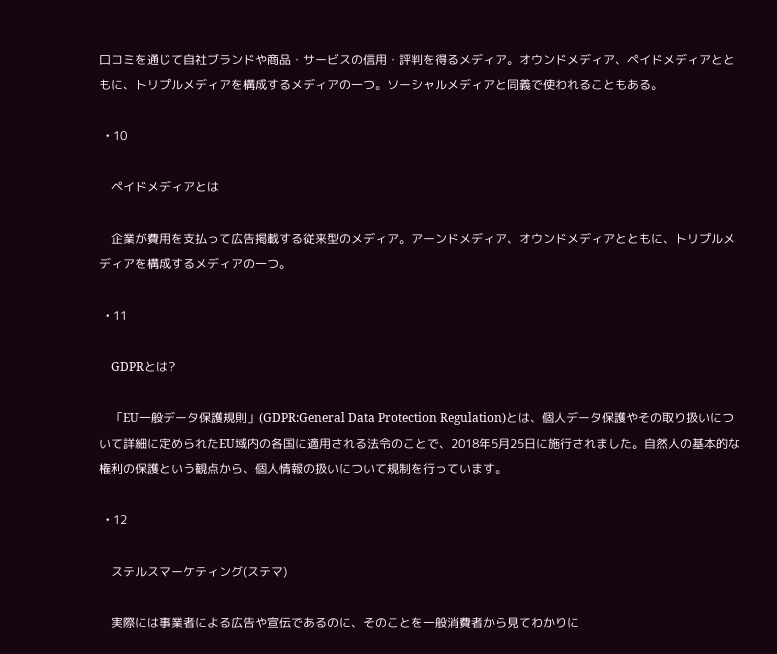口コミを通じて自社ブランドや商品・サービスの信用・評判を得るメディア。オウンドメディア、ペイドメディアとともに、トリプルメディアを構成するメディアの一つ。ソーシャルメディアと同義で使われることもある。

  • 10

    ペイドメディアとは

    企業が費用を支払って広告掲載する従来型のメディア。アーンドメディア、オウンドメディアとともに、トリプルメディアを構成するメディアの一つ。

  • 11

    GDPRとは?

    「EU一般データ保護規則」(GDPR:General Data Protection Regulation)とは、個人データ保護やその取り扱いについて詳細に定められたEU域内の各国に適用される法令のことで、2018年5月25日に施行されました。自然人の基本的な権利の保護という観点から、個人情報の扱いについて規制を行っています。

  • 12

    ステルスマーケティング(ステマ)

    実際には事業者による広告や宣伝であるのに、そのことを一般消費者から見てわかりに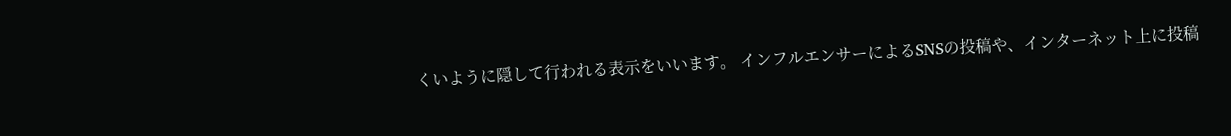くいように隠して行われる表示をいいます。 インフルエンサーによるSNSの投稿や、インターネット上に投稿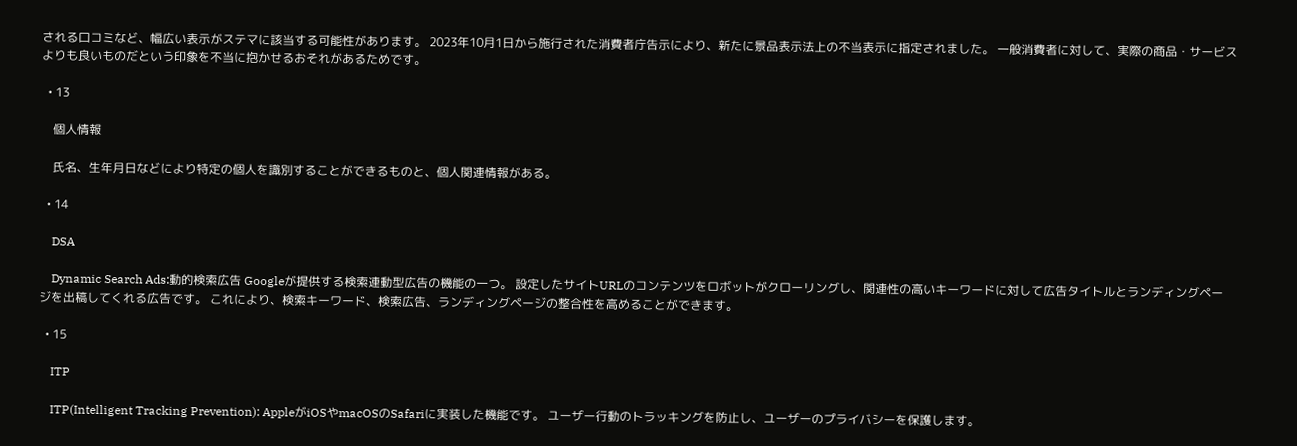される口コミなど、幅広い表示がステマに該当する可能性があります。 2023年10月1日から施行された消費者庁告示により、新たに景品表示法上の不当表示に指定されました。 一般消費者に対して、実際の商品・サービスよりも良いものだという印象を不当に抱かせるおそれがあるためです。

  • 13

    個人情報

    氏名、生年月日などにより特定の個人を識別することができるものと、個人関連情報がある。

  • 14

    DSA

    Dynamic Search Ads:動的検索広告 Googleが提供する検索連動型広告の機能の一つ。 設定したサイトURLのコンテンツをロボットがクローリングし、関連性の高いキーワードに対して広告タイトルとランディングページを出稿してくれる広告です。 これにより、検索キーワード、検索広告、ランディングページの整合性を高めることができます。

  • 15

    ITP

    ITP(Intelligent Tracking Prevention): AppleがiOSやmacOSのSafariに実装した機能です。 ユーザー行動のトラッキングを防止し、ユーザーのプライバシーを保護します。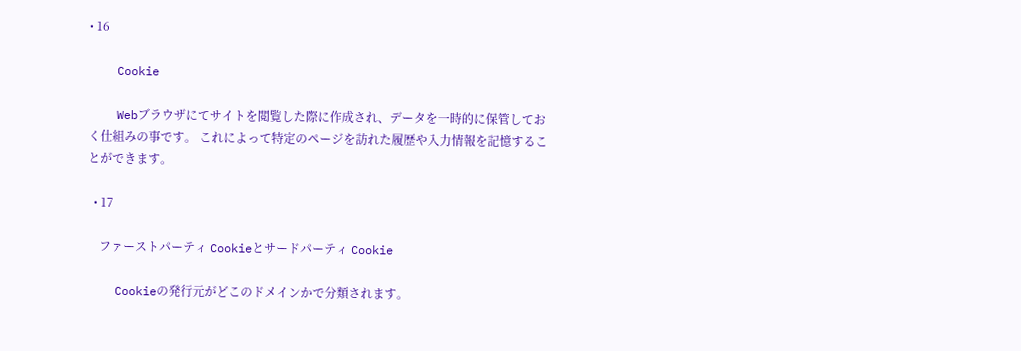• 16

    Cookie

    Webブラウザにてサイトを閲覧した際に作成され、データを一時的に保管しておく仕組みの事です。 これによって特定のページを訪れた履歴や入力情報を記憶することができます。

  • 17

    ファーストパーティ Cookieとサードパーティ Cookie

    Cookieの発行元がどこのドメインかで分類されます。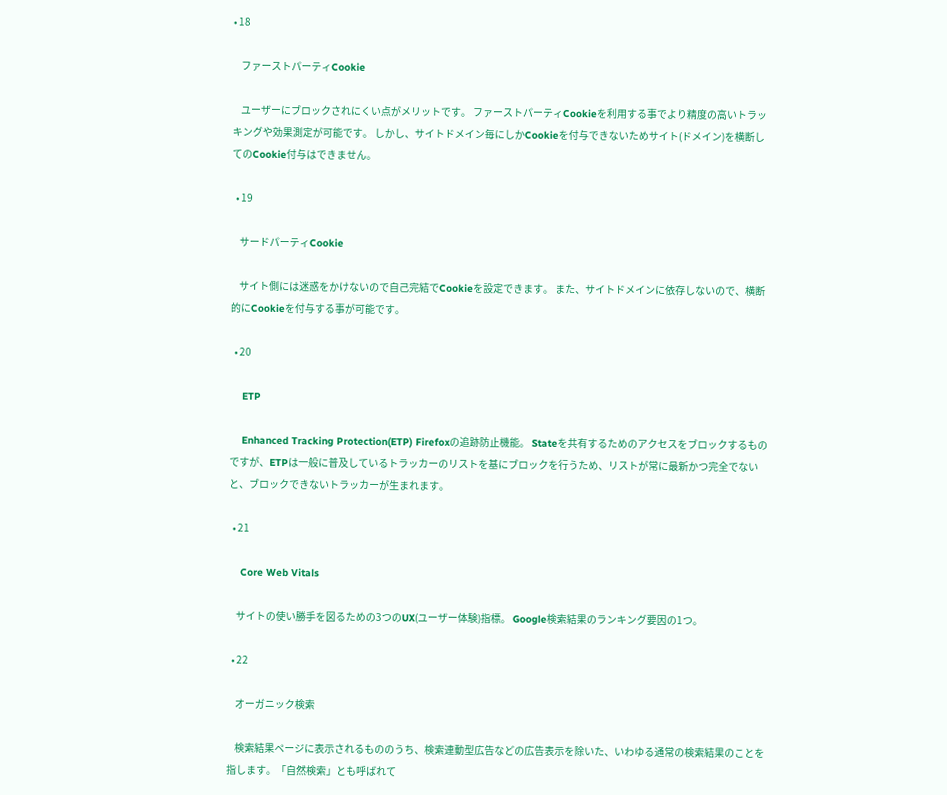• 18

    ファーストパーティCookie

    ユーザーにブロックされにくい点がメリットです。 ファーストパーティCookieを利用する事でより精度の高いトラッキングや効果測定が可能です。 しかし、サイトドメイン毎にしかCookieを付与できないためサイト(ドメイン)を横断してのCookie付与はできません。

  • 19

    サードパーティCookie

    サイト側には迷惑をかけないので自己完結でCookieを設定できます。 また、サイトドメインに依存しないので、横断的にCookieを付与する事が可能です。

  • 20

    ETP

    Enhanced Tracking Protection(ETP) Firefoxの追跡防止機能。 Stateを共有するためのアクセスをブロックするものですが、ETPは一般に普及しているトラッカーのリストを基にブロックを行うため、リストが常に最新かつ完全でないと、ブロックできないトラッカーが生まれます。

  • 21

    Core Web Vitals

    サイトの使い勝手を図るための3つのUX(ユーザー体験)指標。 Google検索結果のランキング要因の1つ。

  • 22

    オーガニック検索

    検索結果ページに表示されるもののうち、検索連動型広告などの広告表示を除いた、いわゆる通常の検索結果のことを指します。「自然検索」とも呼ばれて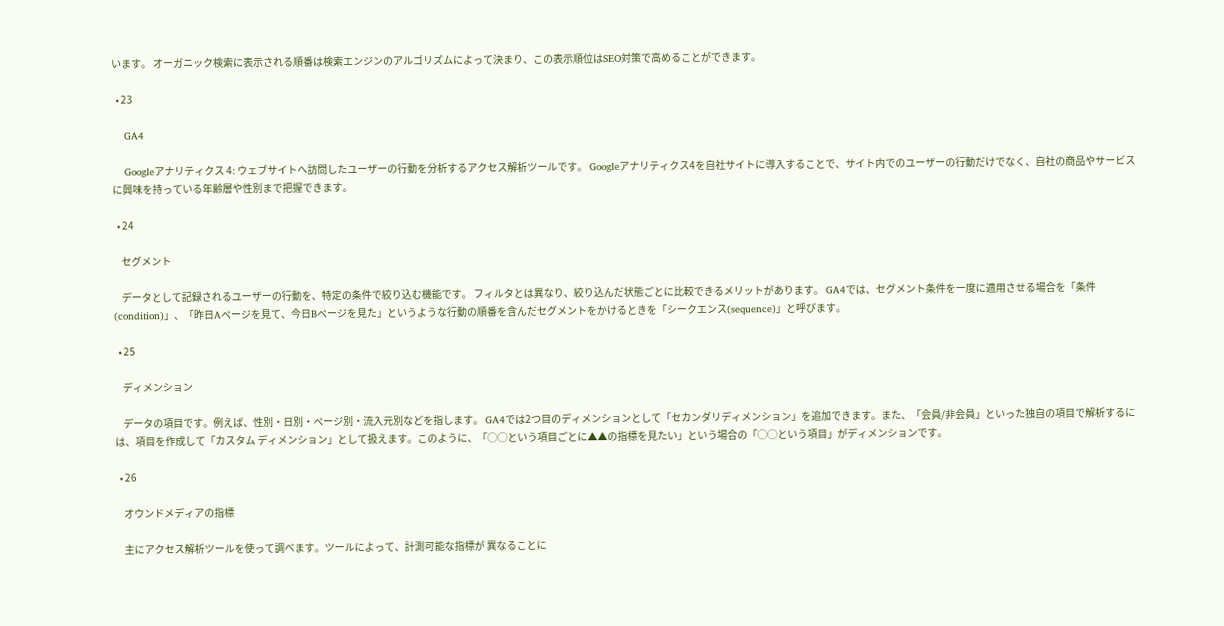います。 オーガニック検索に表示される順番は検索エンジンのアルゴリズムによって決まり、この表示順位はSEO対策で高めることができます。

  • 23

    GA4

    Googleアナリティクス 4: ウェブサイトへ訪問したユーザーの行動を分析するアクセス解析ツールです。 Googleアナリティクス4を自社サイトに導入することで、サイト内でのユーザーの行動だけでなく、自社の商品やサービスに興味を持っている年齢層や性別まで把握できます。

  • 24

    セグメント

    データとして記録されるユーザーの行動を、特定の条件で絞り込む機能です。 フィルタとは異なり、絞り込んだ状態ごとに比較できるメリットがあります。 GA4では、セグメント条件を一度に適用させる場合を「条件(condition)」、「昨日Aページを見て、今日Bページを見た」というような行動の順番を含んだセグメントをかけるときを「シークエンス(sequence)」と呼びます。

  • 25

    ディメンション

    データの項目です。例えば、性別・日別・ページ別・流入元別などを指します。 GA4では2つ目のディメンションとして「セカンダリディメンション」を追加できます。また、「会員/非会員」といった独自の項目で解析するには、項目を作成して「カスタム ディメンション」として扱えます。このように、「◯◯という項目ごとに▲▲の指標を見たい」という場合の「◯◯という項目」がディメンションです。

  • 26

    オウンドメディアの指標

    主にアクセス解析ツールを使って調べます。ツールによって、計測可能な指標が 異なることに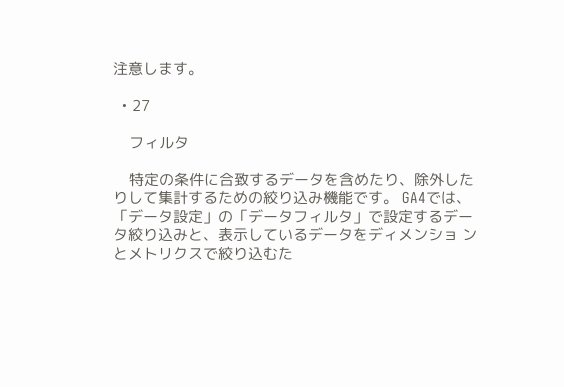注意します。

  • 27

    フィルタ

    特定の条件に合致するデータを含めたり、除外したりして集計するための絞り込み機能です。 GA4では、「データ設定」の「データフィルタ」で設定するデータ絞り込みと、表示しているデータをディメンショ ンとメトリクスで絞り込むた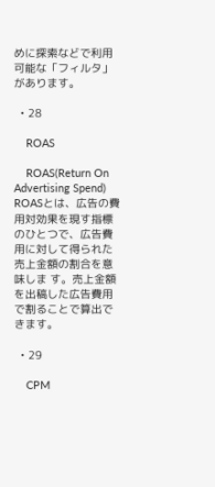めに探索などで利用可能な「フィルタ」があります。

  • 28

    ROAS

    ROAS(Return On Advertising Spend) ROASとは、広告の費用対効果を現す指標のひとつで、広告費用に対して得られた売上金額の割合を意味しま す。売上金額を出稿した広告費用で割ることで算出できます。

  • 29

    CPM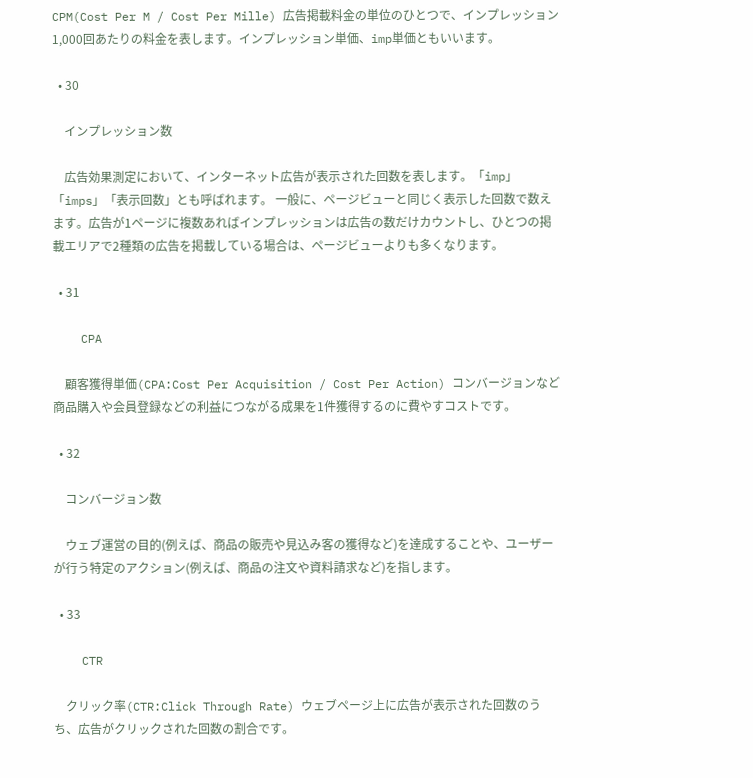CPM(Cost Per M / Cost Per Mille) 広告掲載料金の単位のひとつで、インプレッション1,000回あたりの料金を表します。インプレッション単価、imp単価ともいいます。

  • 30

    インプレッション数

    広告効果測定において、インターネット広告が表示された回数を表します。「imp」「imps」「表示回数」とも呼ばれます。 一般に、ページビューと同じく表示した回数で数えます。広告が1ページに複数あればインプレッションは広告の数だけカウントし、ひとつの掲載エリアで2種類の広告を掲載している場合は、ページビューよりも多くなります。

  • 31

    CPA

    顧客獲得単価(CPA:Cost Per Acquisition / Cost Per Action) コンバージョンなど商品購入や会員登録などの利益につながる成果を1件獲得するのに費やすコストです。

  • 32

    コンバージョン数

    ウェブ運営の目的(例えば、商品の販売や見込み客の獲得など)を達成することや、ユーザーが行う特定のアクション(例えば、商品の注文や資料請求など)を指します。

  • 33

    CTR

    クリック率(CTR:Click Through Rate) ウェブページ上に広告が表示された回数のうち、広告がクリックされた回数の割合です。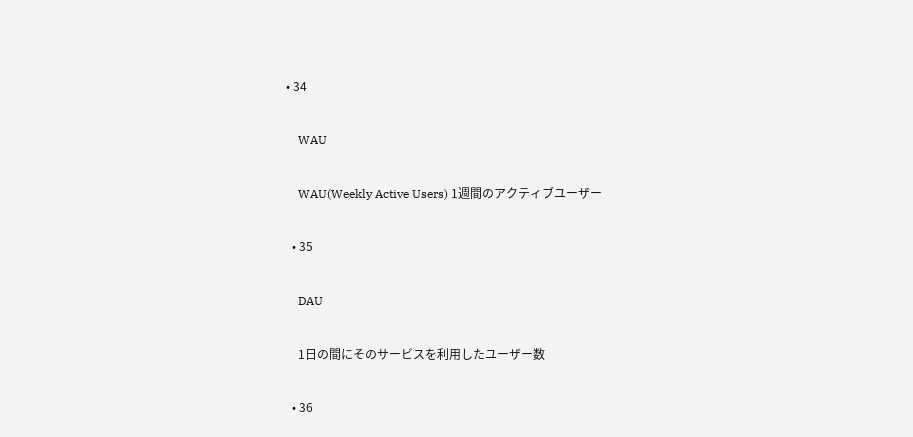• 34

    WAU

    WAU(Weekly Active Users) 1週間のアクティブユーザー

  • 35

    DAU

    1日の間にそのサービスを利用したユーザー数

  • 36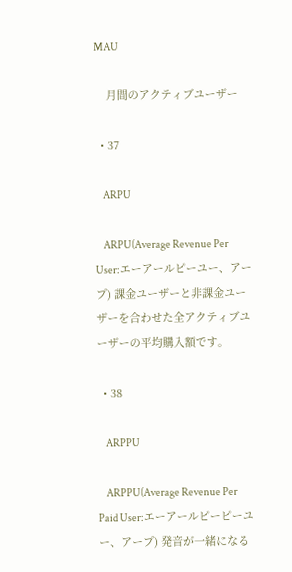MAU

    月間のアクティブユーザー

  • 37

    ARPU

    ARPU(Average Revenue Per User:エーアールピーユー、アープ) 課金ユーザーと非課金ユーザーを合わせた全アクティブユーザーの平均購入額です。

  • 38

    ARPPU

    ARPPU(Average Revenue Per Paid User:エーアールピーピーユー、アープ) 発音が一緒になる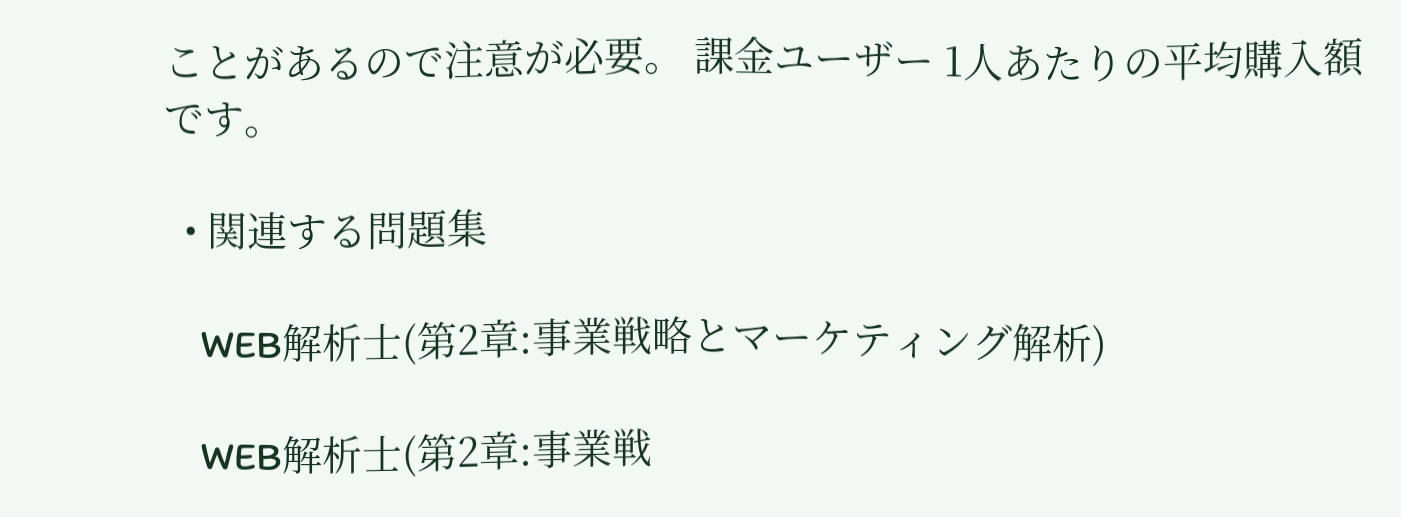ことがあるので注意が必要。 課金ユーザー 1人あたりの平均購入額です。

  • 関連する問題集

    WEB解析士(第2章:事業戦略とマーケティング解析)

    WEB解析士(第2章:事業戦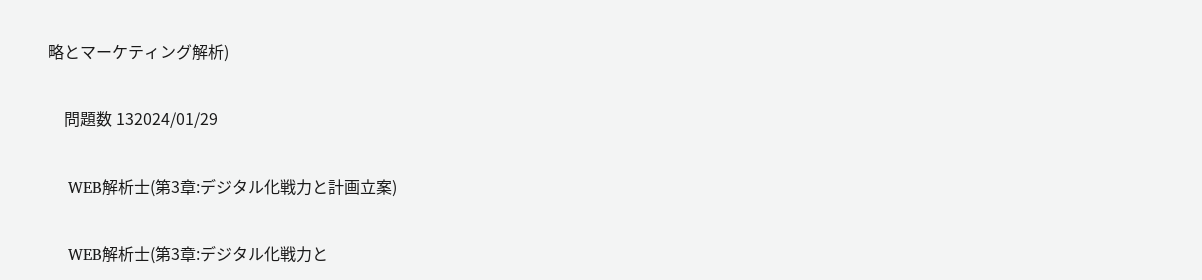略とマーケティング解析)

    問題数 132024/01/29

    WEB解析士(第3章:デジタル化戦力と計画立案)

    WEB解析士(第3章:デジタル化戦力と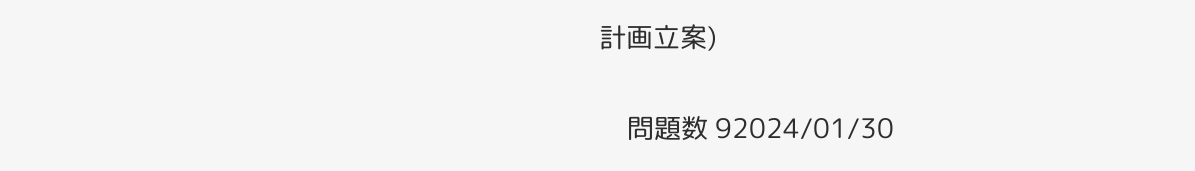計画立案)

    問題数 92024/01/30